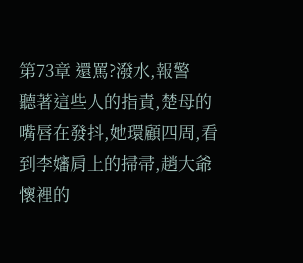第73章 還罵?潑水,報警
聽著這些人的指責,楚母的嘴唇在發抖,她環顧四周,看到李嬸肩上的掃帚,趙大爺懷裡的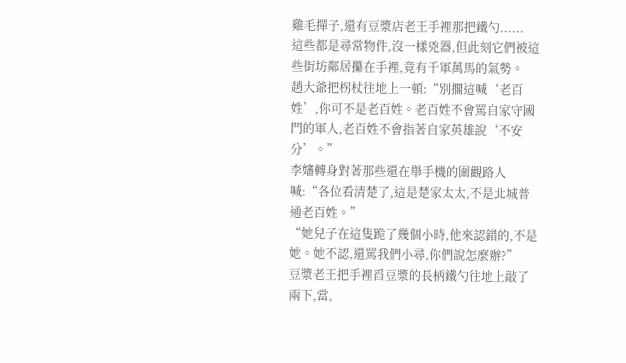雞毛撣子,還有豆漿店老王手裡那把鐵勺......
這些都是尋常物件,沒一樣兇器,但此刻它們被這些街坊鄰居攥在手裡,竟有千軍萬馬的氣勢。
趙大爺把柺杖往地上一頓:“別擱這喊‘老百姓’,你可不是老百姓。老百姓不會罵自家守國門的軍人,老百姓不會指著自家英雄說‘不安分’。”
李嬸轉身對著那些還在舉手機的圍觀路人喊:“各位看清楚了,這是楚家太太,不是北城普通老百姓。”
“她兒子在這隻跪了幾個小時,他來認錯的,不是她。她不認,還罵我們小尋,你們說怎麼辦?”
豆漿老王把手裡舀豆漿的長柄鐵勺往地上敲了兩下,當,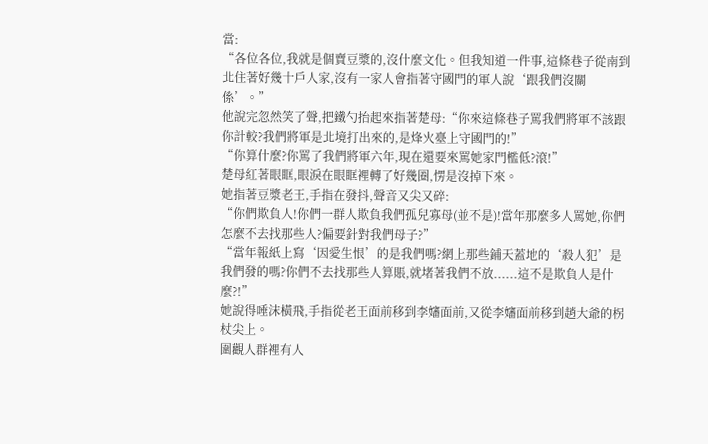當:
“各位各位,我就是個賣豆漿的,沒什麼文化。但我知道一件事,這條巷子從南到北住著好幾十戶人家,沒有一家人會指著守國門的軍人說‘跟我們沒關係’。”
他說完忽然笑了聲,把鐵勺抬起來指著楚母:“你來這條巷子罵我們將軍不該跟你計較?我們將軍是北境打出來的,是烽火臺上守國門的!”
“你算什麼?你罵了我們將軍六年,現在還要來罵她家門檻低?滾!”
楚母紅著眼眶,眼淚在眼眶裡轉了好幾圈,愣是沒掉下來。
她指著豆漿老王,手指在發抖,聲音又尖又碎:
“你們欺負人!你們一群人欺負我們孤兒寡母(並不是)!當年那麼多人罵她,你們怎麼不去找那些人?偏要針對我們母子?”
“當年報紙上寫‘因愛生恨’的是我們嗎?網上那些鋪天蓋地的‘殺人犯’是我們發的嗎?你們不去找那些人算賬,就堵著我們不放......這不是欺負人是什麼?!”
她說得唾沫橫飛,手指從老王面前移到李嬸面前,又從李嬸面前移到趙大爺的柺杖尖上。
圍觀人群裡有人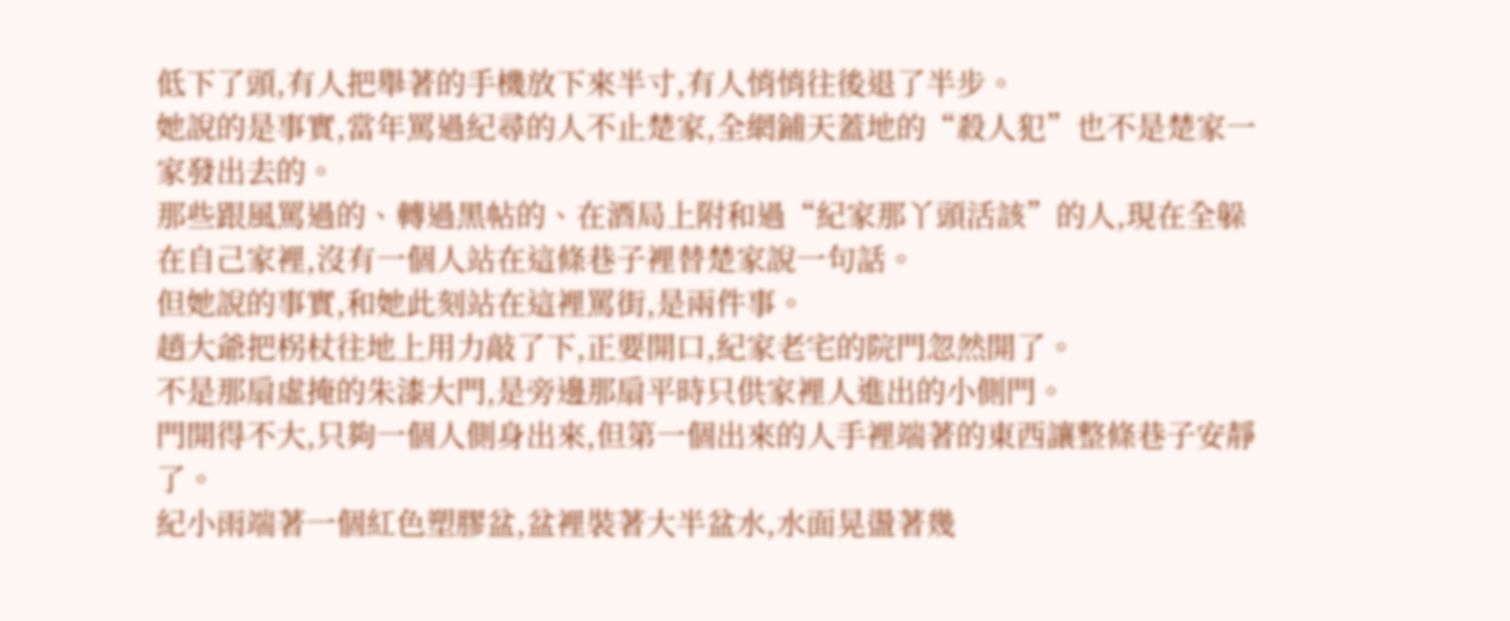低下了頭,有人把舉著的手機放下來半寸,有人悄悄往後退了半步。
她說的是事實,當年罵過紀尋的人不止楚家,全網鋪天蓋地的“殺人犯”也不是楚家一家發出去的。
那些跟風罵過的、轉過黑帖的、在酒局上附和過“紀家那丫頭活該”的人,現在全躲在自己家裡,沒有一個人站在這條巷子裡替楚家說一句話。
但她說的事實,和她此刻站在這裡罵街,是兩件事。
趙大爺把柺杖往地上用力敲了下,正要開口,紀家老宅的院門忽然開了。
不是那扇虛掩的朱漆大門,是旁邊那扇平時只供家裡人進出的小側門。
門開得不大,只夠一個人側身出來,但第一個出來的人手裡端著的東西讓整條巷子安靜了。
紀小雨端著一個紅色塑膠盆,盆裡裝著大半盆水,水面晃盪著幾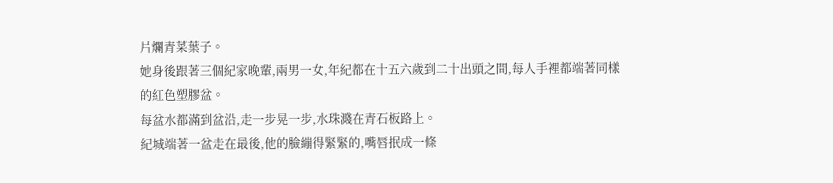片爛青菜葉子。
她身後跟著三個紀家晚輩,兩男一女,年紀都在十五六歲到二十出頭之間,每人手裡都端著同樣的紅色塑膠盆。
每盆水都滿到盆沿,走一步晃一步,水珠濺在青石板路上。
紀城端著一盆走在最後,他的臉繃得緊緊的,嘴唇抿成一條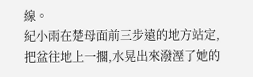線。
紀小雨在楚母面前三步遠的地方站定,把盆往地上一擱,水晃出來潑溼了她的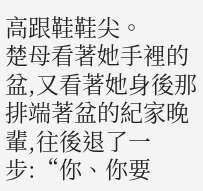高跟鞋鞋尖。
楚母看著她手裡的盆,又看著她身後那排端著盆的紀家晚輩,往後退了一步:“你、你要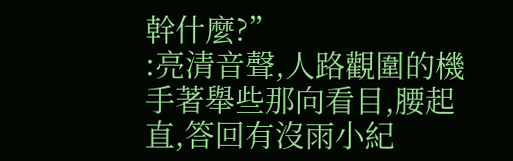幹什麼?”
:亮清音聲,人路觀圍的機手著舉些那向看目,腰起直,答回有沒雨小紀